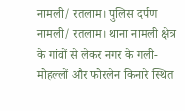नामली/ रतलाम। पुलिस दर्पण
नामली/ रतलाम। थाना नामली क्षेत्र के गांवों से लेकर नगर के गली-मोहल्लों और फोरलेन किनारे स्थित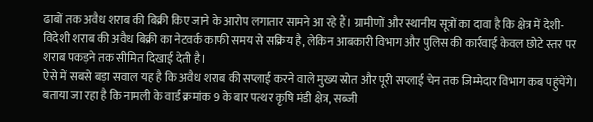ढाबों तक अवैध शराब की बिक्री किए जाने के आरोप लगातार सामने आ रहे हैं। ग्रामीणों और स्थानीय सूत्रों का दावा है कि क्षेत्र में देशी-विदेशी शराब की अवैध बिक्री का नेटवर्क काफी समय से सक्रिय है, लेकिन आबकारी विभाग और पुलिस की कार्रवाई केवल छोटे स्तर पर शराब पकड़ने तक सीमित दिखाई देती है।
ऐसे में सबसे बड़ा सवाल यह है कि अवैध शराब की सप्लाई करने वाले मुख्य स्रोत और पूरी सप्लाई चेन तक जिम्मेदार विभाग कब पहुंचेंगे। बताया जा रहा है कि नामली के वार्ड क्रमांक 9 के बार पत्थर कृषि मंडी क्षेत्र, सब्जी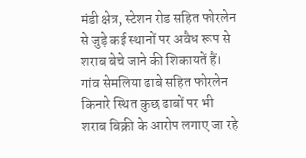मंडी क्षेत्र, स्टेशन रोड सहित फोरलेन से जुड़े कई स्थानों पर अवैध रूप से शराब बेचे जाने की शिकायतें हैं। गांव सेमलिया ढाबे सहित फोरलेन किनारे स्थित कुछ ढाबों पर भी शराब बिक्री के आरोप लगाए जा रहे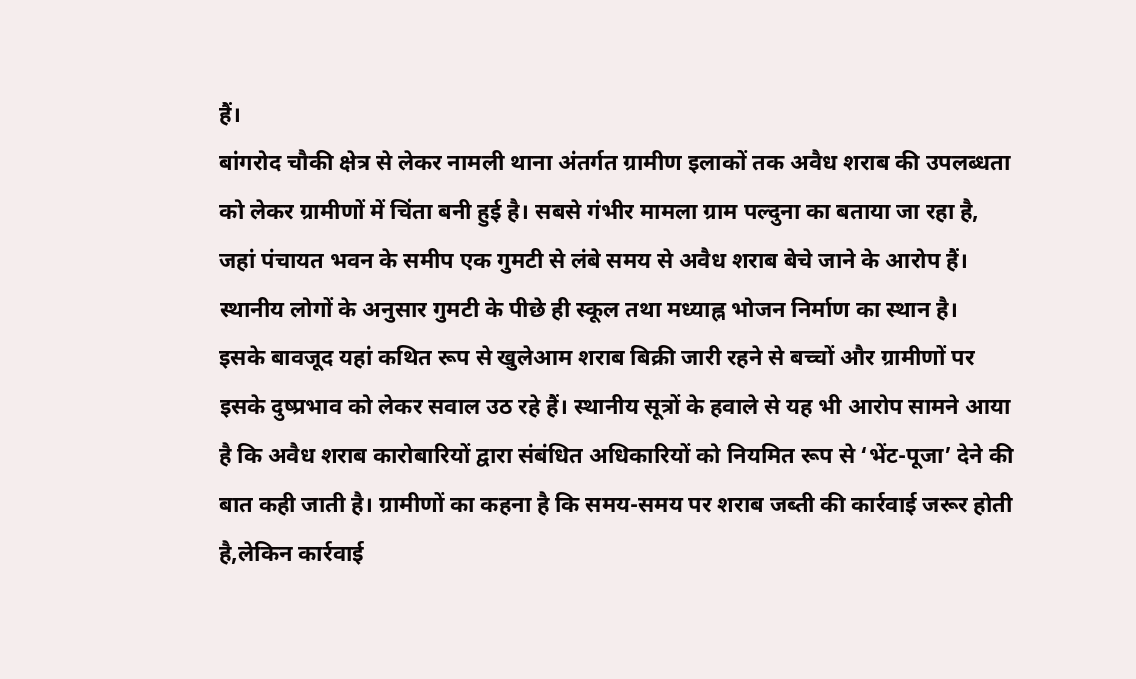हैं।
बांगरोद चौकी क्षेत्र से लेकर नामली थाना अंतर्गत ग्रामीण इलाकों तक अवैध शराब की उपलब्धता को लेकर ग्रामीणों में चिंता बनी हुई है। सबसे गंभीर मामला ग्राम पल्दुना का बताया जा रहा है, जहां पंचायत भवन के समीप एक गुमटी से लंबे समय से अवैध शराब बेचे जाने के आरोप हैं। स्थानीय लोगों के अनुसार गुमटी के पीछे ही स्कूल तथा मध्याह्न भोजन निर्माण का स्थान है।
इसके बावजूद यहां कथित रूप से खुलेआम शराब बिक्री जारी रहने से बच्चों और ग्रामीणों पर इसके दुष्प्रभाव को लेकर सवाल उठ रहे हैं। स्थानीय सूत्रों के हवाले से यह भी आरोप सामने आया है कि अवैध शराब कारोबारियों द्वारा संबंधित अधिकारियों को नियमित रूप से ‘भेंट-पूजा’ देने की बात कही जाती है। ग्रामीणों का कहना है कि समय-समय पर शराब जब्ती की कार्रवाई जरूर होती है,लेकिन कार्रवाई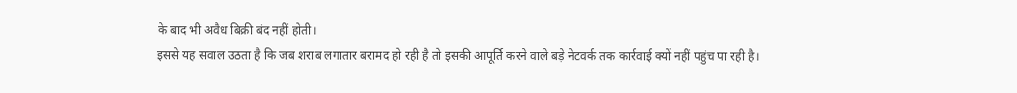के बाद भी अवैध बिक्री बंद नहीं होती।
इससे यह सवाल उठता है कि जब शराब लगातार बरामद हो रही है तो इसकी आपूर्ति करने वाले बड़े नेटवर्क तक कार्रवाई क्यों नहीं पहुंच पा रही है।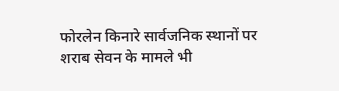फोरलेन किनारे सार्वजनिक स्थानों पर शराब सेवन के मामले भी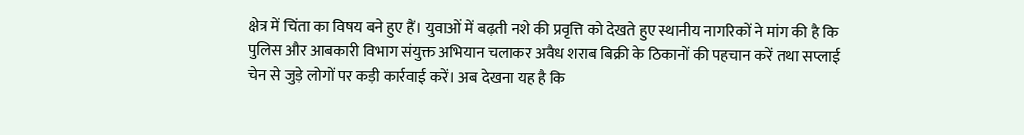क्षेत्र में चिंता का विषय बने हुए हैं। युवाओं में बढ़ती नशे की प्रवृत्ति को देखते हुए स्थानीय नागरिकों ने मांग की है कि पुलिस और आबकारी विभाग संयुक्त अभियान चलाकर अवैध शराब बिक्री के ठिकानों की पहचान करें तथा सप्लाई चेन से जुड़े लोगों पर कड़ी कार्रवाई करें। अब देखना यह है कि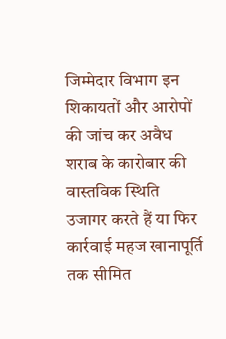जिम्मेदार विभाग इन शिकायतों और आरोपों की जांच कर अवैध शराब के कारोबार की वास्तविक स्थिति उजागर करते हैं या फिर कार्रवाई महज खानापूर्ति तक सीमित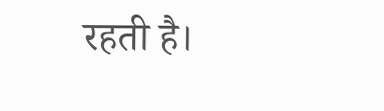रहती है।